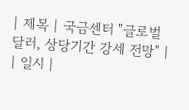| 제목 | 국금센터 "글로벌 달러, 상당기간 강세 전망" |
| 일시 |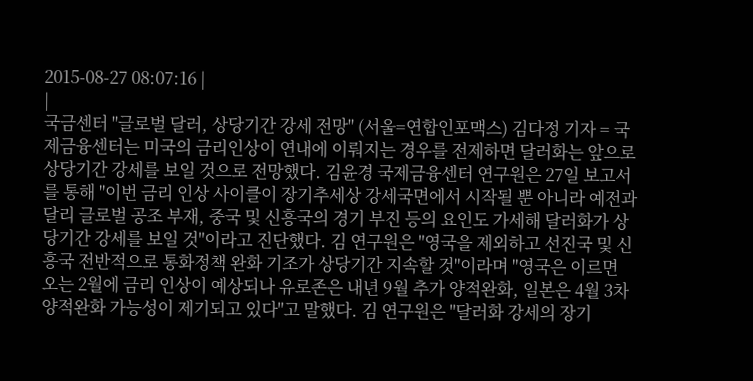2015-08-27 08:07:16 |
|
국금센터 "글로벌 달러, 상당기간 강세 전망" (서울=연합인포맥스) 김다정 기자 = 국제금융센터는 미국의 금리인상이 연내에 이뤄지는 경우를 전제하면 달러화는 앞으로 상당기간 강세를 보일 것으로 전망했다. 김윤경 국제금융센터 연구원은 27일 보고서를 통해 "이번 금리 인상 사이클이 장기추세상 강세국면에서 시작될 뿐 아니라 예전과 달리 글로벌 공조 부재, 중국 및 신흥국의 경기 부진 등의 요인도 가세해 달러화가 상당기간 강세를 보일 것"이라고 진단했다. 김 연구원은 "영국을 제외하고 선진국 및 신흥국 전반적으로 통화정책 완화 기조가 상당기간 지속할 것"이라며 "영국은 이르면 오는 2월에 금리 인상이 예상되나 유로존은 내년 9월 추가 양적완화, 일본은 4월 3차 양적완화 가능성이 제기되고 있다"고 말했다. 김 연구원은 "달러화 강세의 장기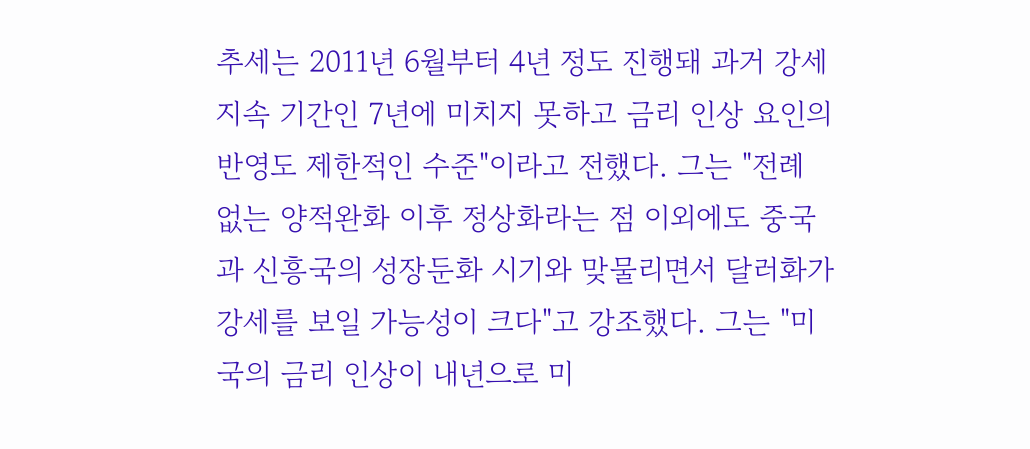추세는 2011년 6월부터 4년 정도 진행돼 과거 강세 지속 기간인 7년에 미치지 못하고 금리 인상 요인의 반영도 제한적인 수준"이라고 전했다. 그는 "전례 없는 양적완화 이후 정상화라는 점 이외에도 중국과 신흥국의 성장둔화 시기와 맞물리면서 달러화가 강세를 보일 가능성이 크다"고 강조했다. 그는 "미국의 금리 인상이 내년으로 미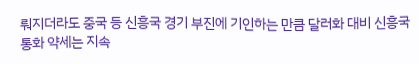뤄지더라도 중국 등 신흥국 경기 부진에 기인하는 만큼 달러화 대비 신흥국 통화 약세는 지속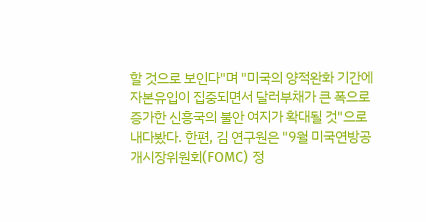할 것으로 보인다"며 "미국의 양적완화 기간에 자본유입이 집중되면서 달러부채가 큰 폭으로 증가한 신흥국의 불안 여지가 확대될 것"으로 내다봤다. 한편, 김 연구원은 "9월 미국연방공개시장위원회(FOMC) 정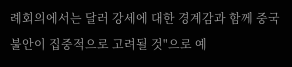례회의에서는 달러 강세에 대한 경계감과 함께 중국 불안이 집중적으로 고려될 것"으로 예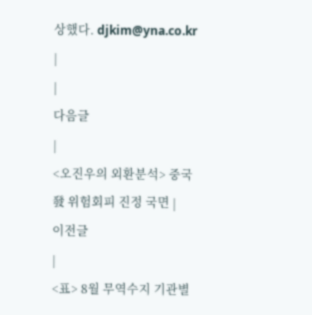상했다. djkim@yna.co.kr |
|
다음글
|
<오진우의 외환분석> 중국發 위험회피 진정 국면 |
이전글
|
<표> 8월 무역수지 기관별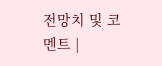전망치 및 코멘트 |